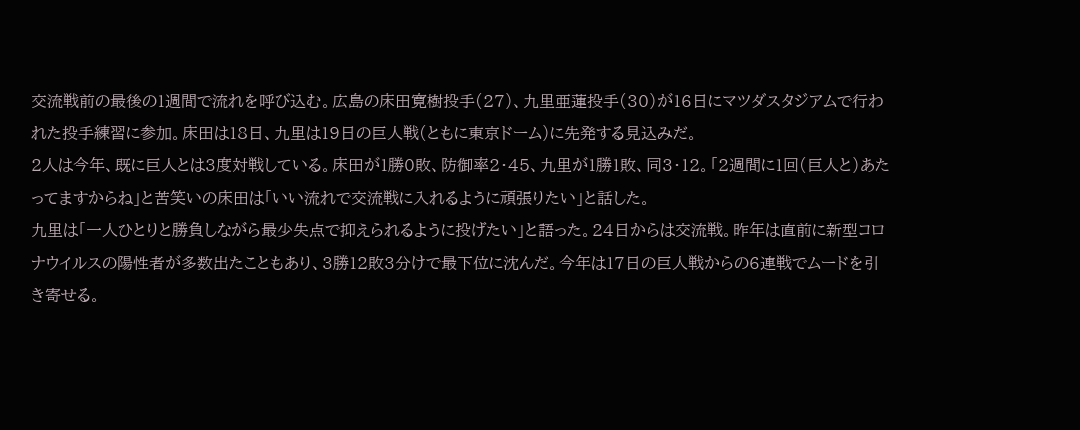交流戦前の最後の1週間で流れを呼び込む。広島の床田寛樹投手(27)、九里亜蓮投手(30)が16日にマツダスタジアムで行われた投手練習に参加。床田は18日、九里は19日の巨人戦(ともに東京ドーム)に先発する見込みだ。
2人は今年、既に巨人とは3度対戦している。床田が1勝0敗、防御率2・45、九里が1勝1敗、同3・12。「2週間に1回(巨人と)あたってますからね」と苦笑いの床田は「いい流れで交流戦に入れるように頑張りたい」と話した。
九里は「一人ひとりと勝負しながら最少失点で抑えられるように投げたい」と語った。24日からは交流戦。昨年は直前に新型コロナウイルスの陽性者が多数出たこともあり、3勝12敗3分けで最下位に沈んだ。今年は17日の巨人戦からの6連戦でムードを引き寄せる。